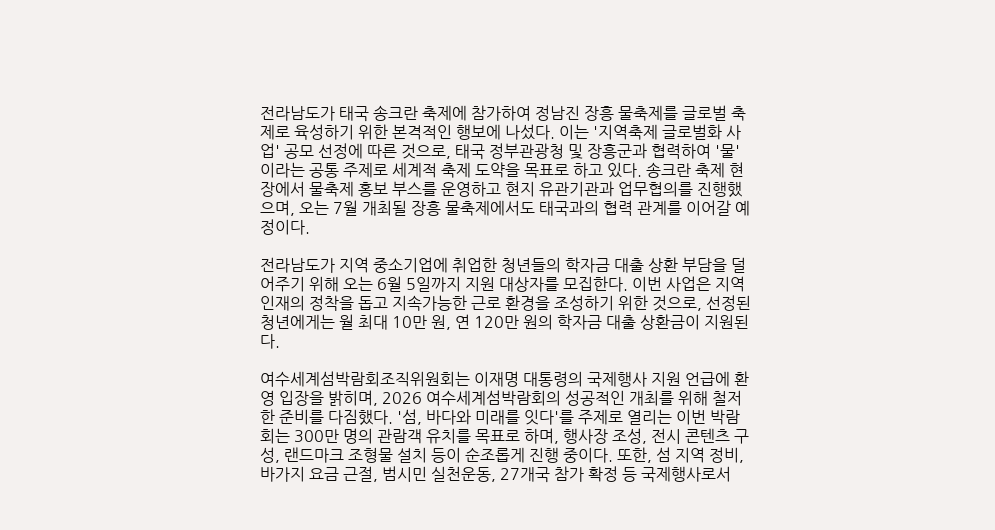전라남도가 태국 송크란 축제에 참가하여 정남진 장흥 물축제를 글로벌 축제로 육성하기 위한 본격적인 행보에 나섰다. 이는 '지역축제 글로벌화 사업' 공모 선정에 따른 것으로, 태국 정부관광청 및 장흥군과 협력하여 '물'이라는 공통 주제로 세계적 축제 도약을 목표로 하고 있다. 송크란 축제 현장에서 물축제 홍보 부스를 운영하고 현지 유관기관과 업무협의를 진행했으며, 오는 7월 개최될 장흥 물축제에서도 태국과의 협력 관계를 이어갈 예정이다.

전라남도가 지역 중소기업에 취업한 청년들의 학자금 대출 상환 부담을 덜어주기 위해 오는 6월 5일까지 지원 대상자를 모집한다. 이번 사업은 지역 인재의 정착을 돕고 지속가능한 근로 환경을 조성하기 위한 것으로, 선정된 청년에게는 월 최대 10만 원, 연 120만 원의 학자금 대출 상환금이 지원된다.

여수세계섬박람회조직위원회는 이재명 대통령의 국제행사 지원 언급에 환영 입장을 밝히며, 2026 여수세계섬박람회의 성공적인 개최를 위해 철저한 준비를 다짐했다. '섬, 바다와 미래를 잇다'를 주제로 열리는 이번 박람회는 300만 명의 관람객 유치를 목표로 하며, 행사장 조성, 전시 콘텐츠 구성, 랜드마크 조형물 설치 등이 순조롭게 진행 중이다. 또한, 섬 지역 정비, 바가지 요금 근절, 범시민 실천운동, 27개국 참가 확정 등 국제행사로서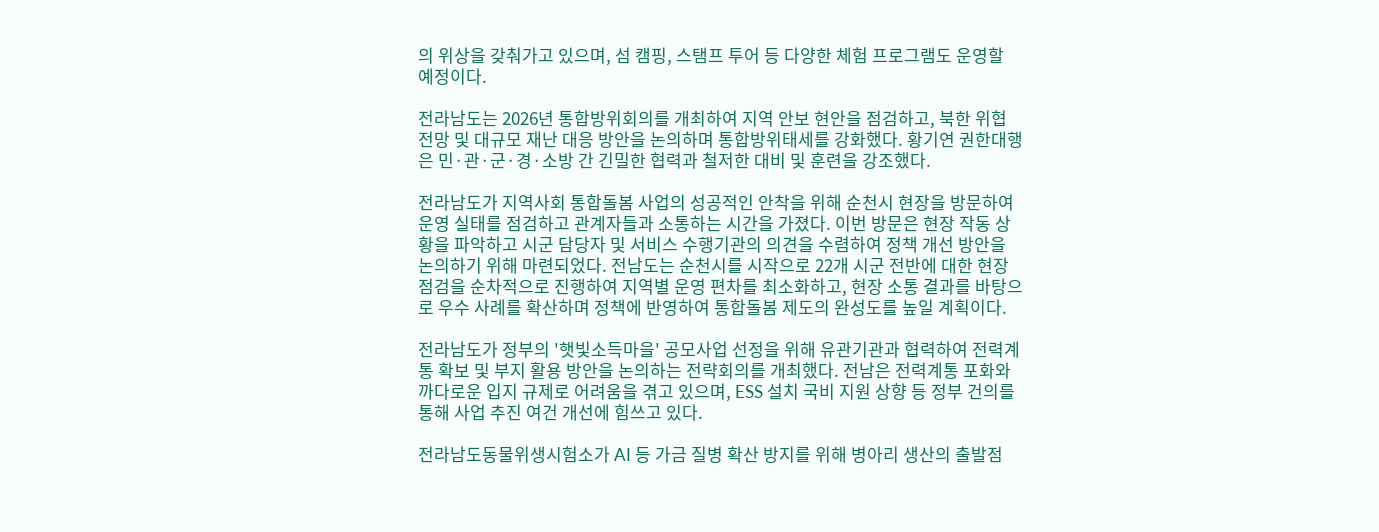의 위상을 갖춰가고 있으며, 섬 캠핑, 스탬프 투어 등 다양한 체험 프로그램도 운영할 예정이다.

전라남도는 2026년 통합방위회의를 개최하여 지역 안보 현안을 점검하고, 북한 위협 전망 및 대규모 재난 대응 방안을 논의하며 통합방위태세를 강화했다. 황기연 권한대행은 민·관·군·경·소방 간 긴밀한 협력과 철저한 대비 및 훈련을 강조했다.

전라남도가 지역사회 통합돌봄 사업의 성공적인 안착을 위해 순천시 현장을 방문하여 운영 실태를 점검하고 관계자들과 소통하는 시간을 가졌다. 이번 방문은 현장 작동 상황을 파악하고 시군 담당자 및 서비스 수행기관의 의견을 수렴하여 정책 개선 방안을 논의하기 위해 마련되었다. 전남도는 순천시를 시작으로 22개 시군 전반에 대한 현장 점검을 순차적으로 진행하여 지역별 운영 편차를 최소화하고, 현장 소통 결과를 바탕으로 우수 사례를 확산하며 정책에 반영하여 통합돌봄 제도의 완성도를 높일 계획이다.

전라남도가 정부의 '햇빛소득마을' 공모사업 선정을 위해 유관기관과 협력하여 전력계통 확보 및 부지 활용 방안을 논의하는 전략회의를 개최했다. 전남은 전력계통 포화와 까다로운 입지 규제로 어려움을 겪고 있으며, ESS 설치 국비 지원 상향 등 정부 건의를 통해 사업 추진 여건 개선에 힘쓰고 있다.

전라남도동물위생시험소가 AI 등 가금 질병 확산 방지를 위해 병아리 생산의 출발점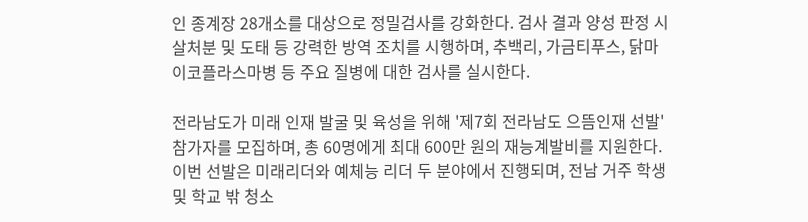인 종계장 28개소를 대상으로 정밀검사를 강화한다. 검사 결과 양성 판정 시 살처분 및 도태 등 강력한 방역 조치를 시행하며, 추백리, 가금티푸스, 닭마이코플라스마병 등 주요 질병에 대한 검사를 실시한다.

전라남도가 미래 인재 발굴 및 육성을 위해 '제7회 전라남도 으뜸인재 선발' 참가자를 모집하며, 총 60명에게 최대 600만 원의 재능계발비를 지원한다. 이번 선발은 미래리더와 예체능 리더 두 분야에서 진행되며, 전남 거주 학생 및 학교 밖 청소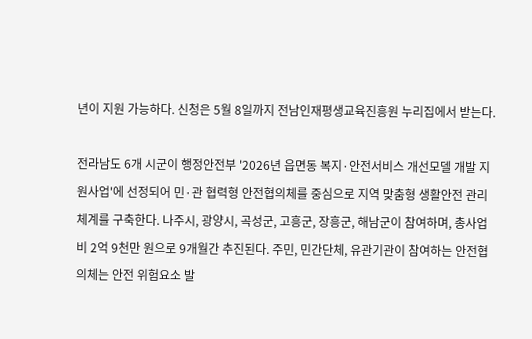년이 지원 가능하다. 신청은 5월 8일까지 전남인재평생교육진흥원 누리집에서 받는다.

전라남도 6개 시군이 행정안전부 '2026년 읍면동 복지·안전서비스 개선모델 개발 지원사업'에 선정되어 민·관 협력형 안전협의체를 중심으로 지역 맞춤형 생활안전 관리체계를 구축한다. 나주시, 광양시, 곡성군, 고흥군, 장흥군, 해남군이 참여하며, 총사업비 2억 9천만 원으로 9개월간 추진된다. 주민, 민간단체, 유관기관이 참여하는 안전협의체는 안전 위험요소 발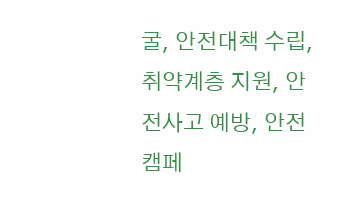굴, 안전대책 수립, 취약계층 지원, 안전사고 예방, 안전 캠페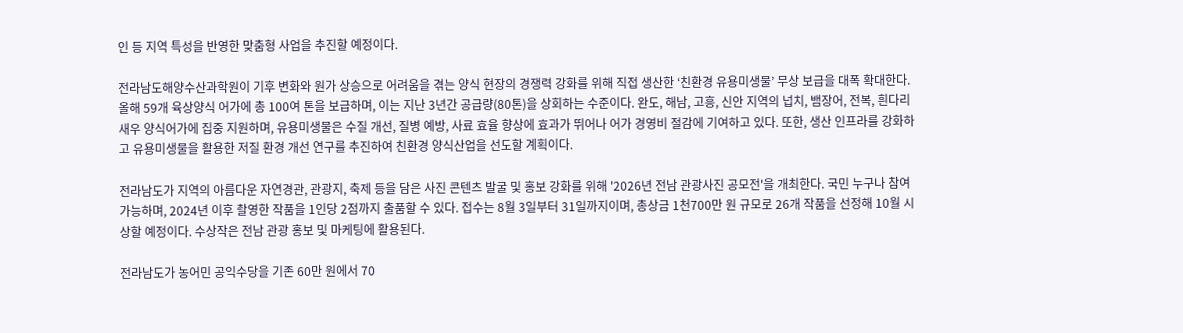인 등 지역 특성을 반영한 맞춤형 사업을 추진할 예정이다.

전라남도해양수산과학원이 기후 변화와 원가 상승으로 어려움을 겪는 양식 현장의 경쟁력 강화를 위해 직접 생산한 ‘친환경 유용미생물’ 무상 보급을 대폭 확대한다. 올해 59개 육상양식 어가에 총 100여 톤을 보급하며, 이는 지난 3년간 공급량(80톤)을 상회하는 수준이다. 완도, 해남, 고흥, 신안 지역의 넙치, 뱀장어, 전복, 흰다리새우 양식어가에 집중 지원하며, 유용미생물은 수질 개선, 질병 예방, 사료 효율 향상에 효과가 뛰어나 어가 경영비 절감에 기여하고 있다. 또한, 생산 인프라를 강화하고 유용미생물을 활용한 저질 환경 개선 연구를 추진하여 친환경 양식산업을 선도할 계획이다.

전라남도가 지역의 아름다운 자연경관, 관광지, 축제 등을 담은 사진 콘텐츠 발굴 및 홍보 강화를 위해 '2026년 전남 관광사진 공모전'을 개최한다. 국민 누구나 참여 가능하며, 2024년 이후 촬영한 작품을 1인당 2점까지 출품할 수 있다. 접수는 8월 3일부터 31일까지이며, 총상금 1천700만 원 규모로 26개 작품을 선정해 10월 시상할 예정이다. 수상작은 전남 관광 홍보 및 마케팅에 활용된다.

전라남도가 농어민 공익수당을 기존 60만 원에서 70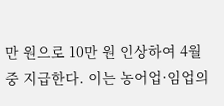만 원으로 10만 원 인상하여 4월 중 지급한다. 이는 농어업·임업의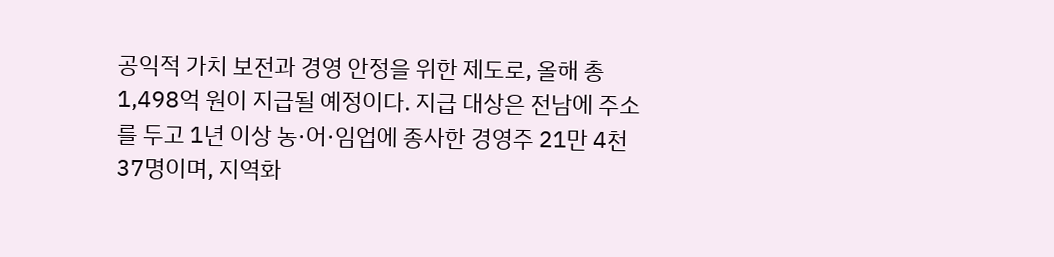공익적 가치 보전과 경영 안정을 위한 제도로, 올해 총 1,498억 원이 지급될 예정이다. 지급 대상은 전남에 주소를 두고 1년 이상 농·어·임업에 종사한 경영주 21만 4천37명이며, 지역화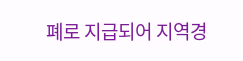폐로 지급되어 지역경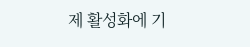제 활성화에 기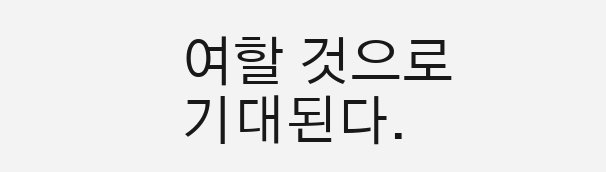여할 것으로 기대된다.